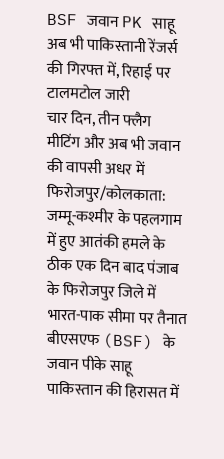BSF जवान PK साहू अब भी पाकिस्तानी रेंजर्स की गिरफ्त में, रिहाई पर टालमटोल जारी
चार दिन, तीन फ्लैग मीटिंग और अब भी जवान की वापसी अधर में
फिरोजपुर/कोलकाता: जम्मू-कश्मीर के पहलगाम में हुए आतंकी हमले के ठीक एक दिन बाद पंजाब के फिरोजपुर जिले में भारत-पाक सीमा पर तैनात बीएसएफ (BSF) के जवान पीके साहू पाकिस्तान की हिरासत में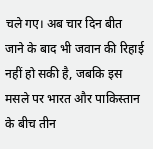चले गए। अब चार दिन बीत जाने के बाद भी जवान की रिहाई नहीं हो सकी है, जबकि इस मसले पर भारत और पाकिस्तान के बीच तीन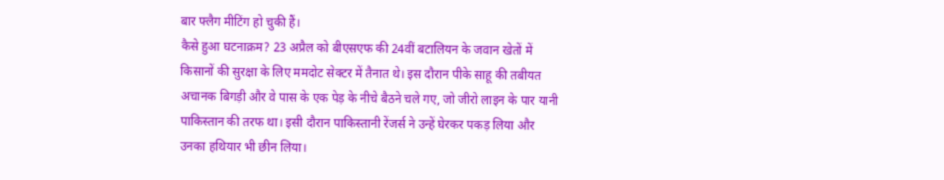बार फ्लैग मीटिंग हो चुकी हैं।
कैसे हुआ घटनाक्रम? 23 अप्रैल को बीएसएफ की 24वीं बटालियन के जवान खेतों में किसानों की सुरक्षा के लिए ममदोट सेक्टर में तैनात थे। इस दौरान पीके साहू की तबीयत अचानक बिगड़ी और वे पास के एक पेड़ के नीचे बैठने चले गए, जो जीरो लाइन के पार यानी पाकिस्तान की तरफ था। इसी दौरान पाकिस्तानी रेंजर्स ने उन्हें घेरकर पकड़ लिया और उनका हथियार भी छीन लिया।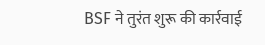BSF ने तुरंत शुरू की कार्रवाई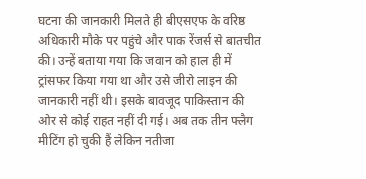घटना की जानकारी मिलते ही बीएसएफ के वरिष्ठ अधिकारी मौके पर पहुंचे और पाक रेंजर्स से बातचीत की। उन्हें बताया गया कि जवान को हाल ही में ट्रांसफर किया गया था और उसे जीरो लाइन की जानकारी नहीं थी। इसके बावजूद पाकिस्तान की ओर से कोई राहत नहीं दी गई। अब तक तीन फ्लैग मीटिंग हो चुकी हैं लेकिन नतीजा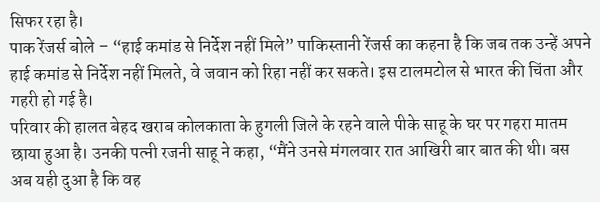सिफर रहा है।
पाक रेंजर्स बोले – “हाई कमांड से निर्देश नहीं मिले” पाकिस्तानी रेंजर्स का कहना है कि जब तक उन्हें अपने हाई कमांड से निर्देश नहीं मिलते, वे जवान को रिहा नहीं कर सकते। इस टालमटोल से भारत की चिंता और गहरी हो गई है।
परिवार की हालत बेहद खराब कोलकाता के हुगली जिले के रहने वाले पीके साहू के घर पर गहरा मातम छाया हुआ है। उनकी पत्नी रजनी साहू ने कहा, “मैंने उनसे मंगलवार रात आखिरी बार बात की थी। बस अब यही दुआ है कि वह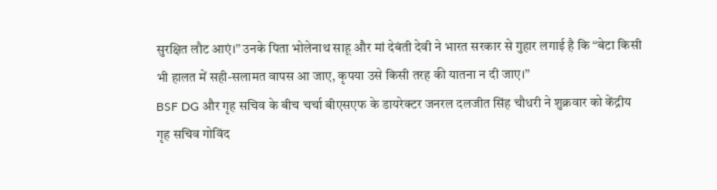सुरक्षित लौट आएं।” उनके पिता भोलेनाथ साहू और मां देबंती देवी ने भारत सरकार से गुहार लगाई है कि “बेटा किसी भी हालत में सही-सलामत वापस आ जाए, कृपया उसे किसी तरह की यातना न दी जाए।”
BSF DG और गृह सचिव के बीच चर्चा बीएसएफ के डायरेक्टर जनरल दलजीत सिंह चौधरी ने शुक्रवार को केंद्रीय गृह सचिव गोविंद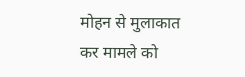मोहन से मुलाकात कर मामले को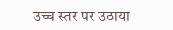उच्च स्तर पर उठाया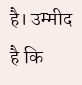है। उम्मीद है कि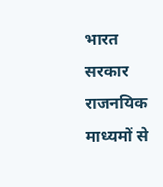भारत सरकार राजनयिक माध्यमों से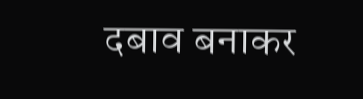दबाव बनाकर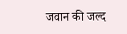जवान की जल्द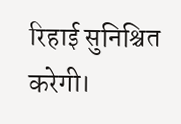रिहाई सुनिश्चित करेगी।